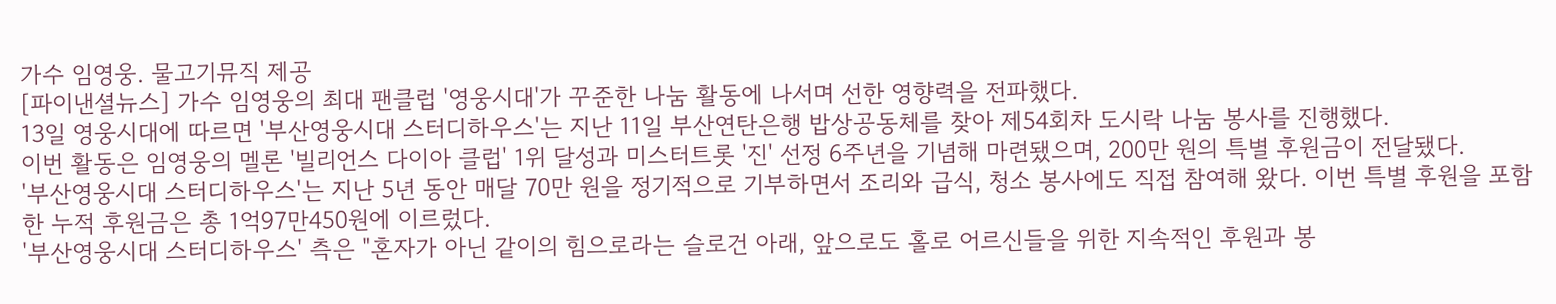가수 임영웅. 물고기뮤직 제공
[파이낸셜뉴스] 가수 임영웅의 최대 팬클럽 '영웅시대'가 꾸준한 나눔 활동에 나서며 선한 영향력을 전파했다.
13일 영웅시대에 따르면 '부산영웅시대 스터디하우스'는 지난 11일 부산연탄은행 밥상공동체를 찾아 제54회차 도시락 나눔 봉사를 진행했다.
이번 활동은 임영웅의 멜론 '빌리언스 다이아 클럽' 1위 달성과 미스터트롯 '진' 선정 6주년을 기념해 마련됐으며, 200만 원의 특별 후원금이 전달됐다.
'부산영웅시대 스터디하우스'는 지난 5년 동안 매달 70만 원을 정기적으로 기부하면서 조리와 급식, 청소 봉사에도 직접 참여해 왔다. 이번 특별 후원을 포함한 누적 후원금은 총 1억97만450원에 이르렀다.
'부산영웅시대 스터디하우스' 측은 "혼자가 아닌 같이의 힘으로라는 슬로건 아래, 앞으로도 홀로 어르신들을 위한 지속적인 후원과 봉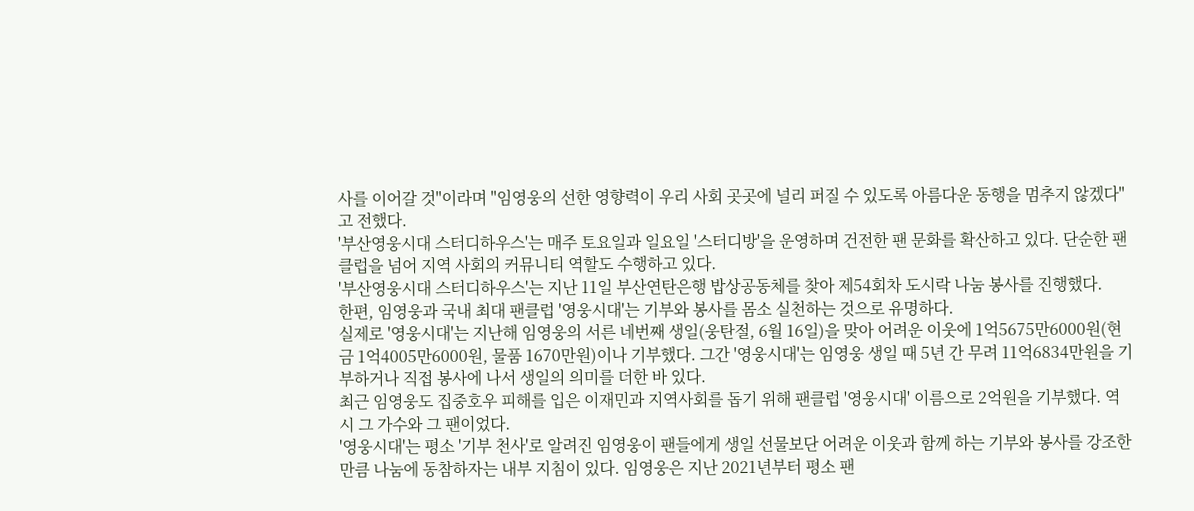사를 이어갈 것"이라며 "임영웅의 선한 영향력이 우리 사회 곳곳에 널리 퍼질 수 있도록 아름다운 동행을 멈추지 않겠다"고 전했다.
'부산영웅시대 스터디하우스'는 매주 토요일과 일요일 '스터디방'을 운영하며 건전한 팬 문화를 확산하고 있다. 단순한 팬클럽을 넘어 지역 사회의 커뮤니티 역할도 수행하고 있다.
'부산영웅시대 스터디하우스'는 지난 11일 부산연탄은행 밥상공동체를 찾아 제54회차 도시락 나눔 봉사를 진행했다.
한편, 임영웅과 국내 최대 팬클럽 '영웅시대'는 기부와 봉사를 몸소 실천하는 것으로 유명하다.
실제로 '영웅시대'는 지난해 임영웅의 서른 네번째 생일(웅탄절, 6월 16일)을 맞아 어려운 이웃에 1억5675만6000원(현금 1억4005만6000원, 물품 1670만원)이나 기부했다. 그간 '영웅시대'는 임영웅 생일 때 5년 간 무려 11억6834만원을 기부하거나 직접 봉사에 나서 생일의 의미를 더한 바 있다.
최근 임영웅도 집중호우 피해를 입은 이재민과 지역사회를 돕기 위해 팬클럽 '영웅시대' 이름으로 2억원을 기부했다. 역시 그 가수와 그 팬이었다.
'영웅시대'는 평소 '기부 천사'로 알려진 임영웅이 팬들에게 생일 선물보단 어려운 이웃과 함께 하는 기부와 봉사를 강조한 만큼 나눔에 동참하자는 내부 지침이 있다. 임영웅은 지난 2021년부터 평소 팬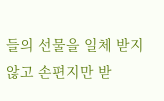들의 선물을 일체 받지 않고 손편지만 받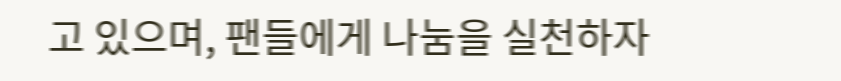고 있으며, 팬들에게 나눔을 실천하자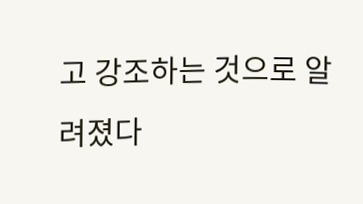고 강조하는 것으로 알려졌다